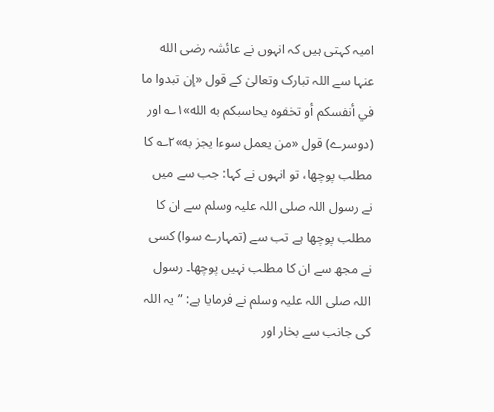امیہ کہتی ہیں کہ انہوں نے عائشہ رضی الله عنہا سے اللہ تبارک وتعالیٰ کے قول «إن تبدوا ما في أنفسكم أو تخفوه يحاسبكم به الله»۱؎ اور (دوسرے) قول «من يعمل سوءا يجز به»۲؎ کا مطلب پوچھا، تو انہوں نے کہا: جب سے میں نے رسول اللہ صلی اللہ علیہ وسلم سے ان کا مطلب پوچھا ہے تب سے (تمہارے سوا) کسی نے مجھ سے ان کا مطلب نہیں پوچھا۔ رسول اللہ صلی اللہ علیہ وسلم نے فرمایا ہے: ”یہ اللہ کی جانب سے بخار اور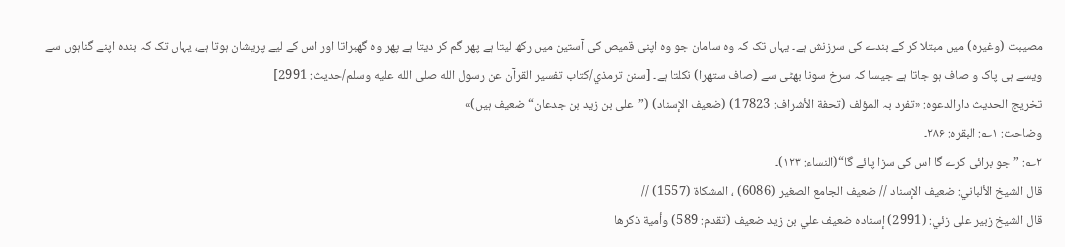مصیبت (وغیرہ) میں مبتلا کر کے بندے کی سرزنش ہے۔ یہاں تک کہ وہ سامان جو وہ اپنی قمیص کی آستین میں رکھ لیتا ہے پھر گم کر دیتا ہے پھر وہ گھبراتا اور اس کے لیے پریشان ہوتا ہے، یہاں تک کہ بندہ اپنے گناہوں سے ویسے ہی پاک و صاف ہو جاتا ہے جیسا کہ سرخ سونا بھٹی سے (صاف ستھرا) نکلتا ہے۔ [سنن ترمذي/كتاب تفسير القرآن عن رسول الله صلى الله عليه وسلم/حدیث: 2991]
تخریج الحدیث دارالدعوہ: «تفرد بہ المؤلف (تحفة الأشراف: 17823) (ضعیف الإسناد) (”علی بن زید بن جدعان“ ضعیف ہیں)»
وضاحت: ۱؎: البقرہ: ۲۸۶۔
۲؎: ”جو برائی کرے گا اس کی سزا پائے گا“(النساء: ۱۲۳)۔
قال الشيخ الألباني: ضعيف الإسناد // ضعيف الجامع الصغير (6086) ، المشكاة (1557) //
قال الشيخ زبير على زئي: (2991) إسناده ضعيف علي بن زيد ضعيف (تقدم: 589) وأمية ذكرھا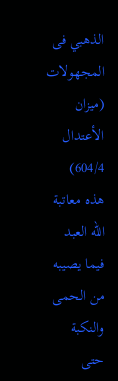الذھبي فى المجھولات (ميزان الأعتدال 604/4)
هذه معاتبة الله العبد فيما يصيبه من الحمى والنكبة حتى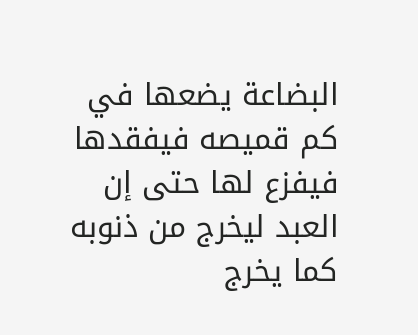البضاعة يضعها في كم قميصه فيفقدها فيفزع لها حتى إن العبد ليخرج من ذنوبه كما يخرج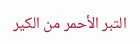التبر الأحمر من الكير